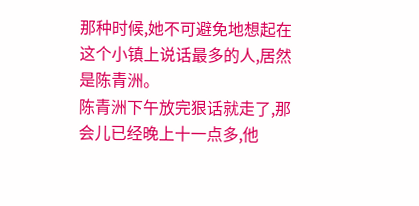那种时候,她不可避免地想起在这个小镇上说话最多的人,居然是陈青洲。
陈青洲下午放完狠话就走了,那会儿已经晚上十一点多,他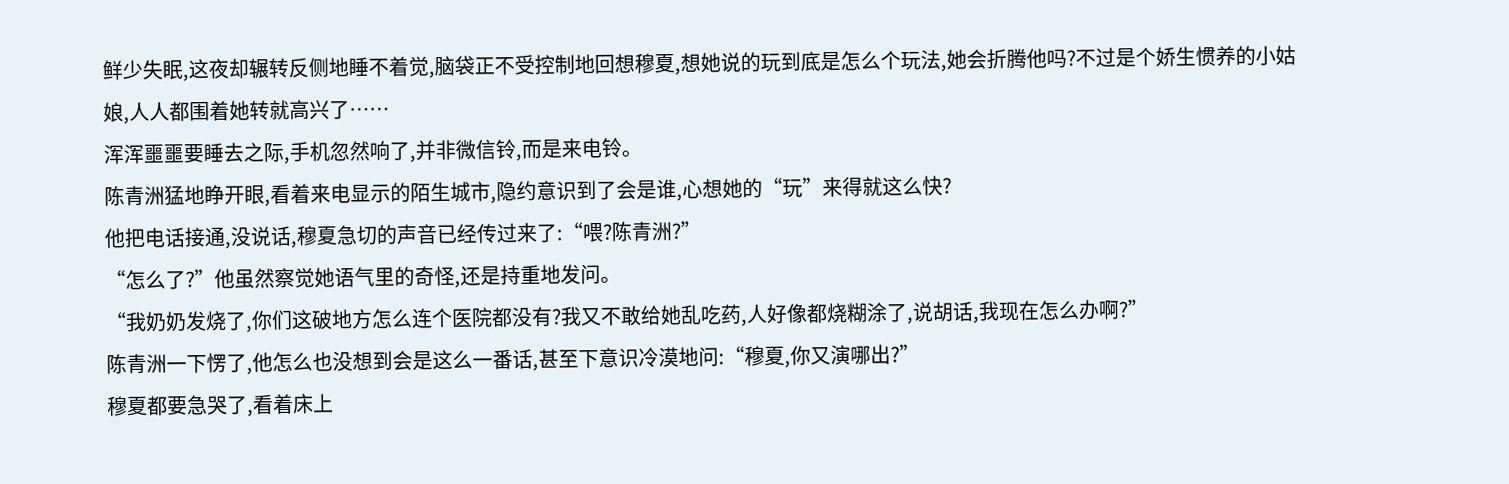鲜少失眠,这夜却辗转反侧地睡不着觉,脑袋正不受控制地回想穆夏,想她说的玩到底是怎么个玩法,她会折腾他吗?不过是个娇生惯养的小姑娘,人人都围着她转就高兴了……
浑浑噩噩要睡去之际,手机忽然响了,并非微信铃,而是来电铃。
陈青洲猛地睁开眼,看着来电显示的陌生城市,隐约意识到了会是谁,心想她的“玩”来得就这么快?
他把电话接通,没说话,穆夏急切的声音已经传过来了:“喂?陈青洲?”
“怎么了?”他虽然察觉她语气里的奇怪,还是持重地发问。
“我奶奶发烧了,你们这破地方怎么连个医院都没有?我又不敢给她乱吃药,人好像都烧糊涂了,说胡话,我现在怎么办啊?”
陈青洲一下愣了,他怎么也没想到会是这么一番话,甚至下意识冷漠地问:“穆夏,你又演哪出?”
穆夏都要急哭了,看着床上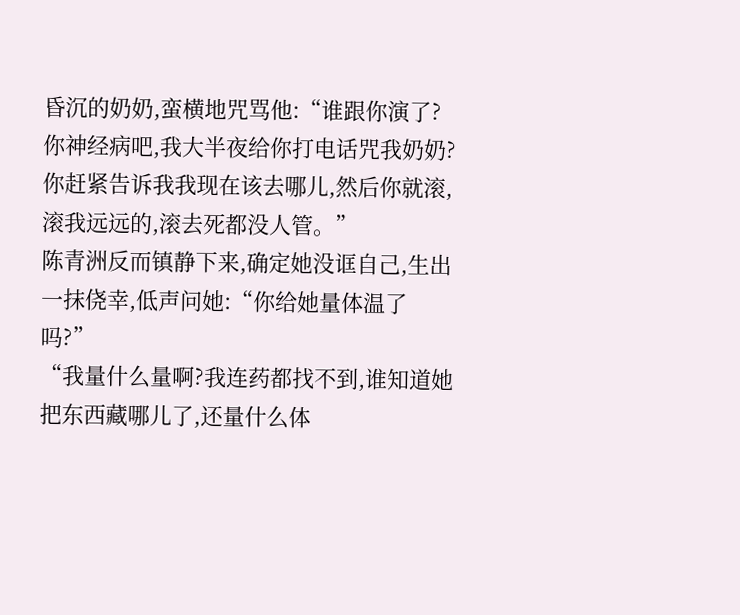昏沉的奶奶,蛮横地咒骂他:“谁跟你演了?你神经病吧,我大半夜给你打电话咒我奶奶?你赶紧告诉我我现在该去哪儿,然后你就滚,滚我远远的,滚去死都没人管。”
陈青洲反而镇静下来,确定她没诓自己,生出一抹侥幸,低声问她:“你给她量体温了吗?”
“我量什么量啊?我连药都找不到,谁知道她把东西藏哪儿了,还量什么体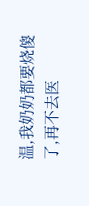温,我奶奶都要烧傻了,再不去医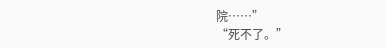院……”
“死不了。”